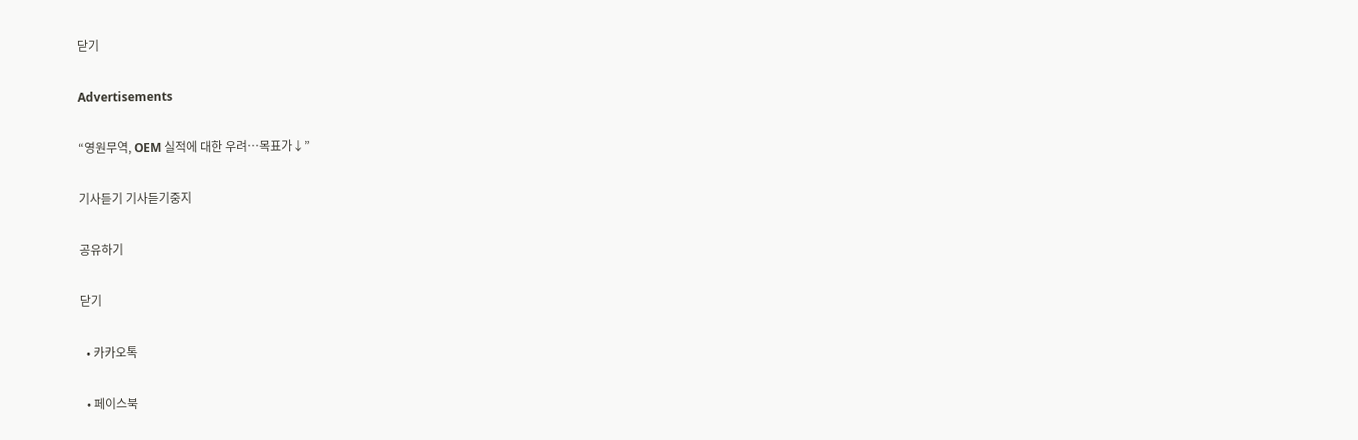닫기

Advertisements

“영원무역, OEM 실적에 대한 우려…목표가↓”

기사듣기 기사듣기중지

공유하기

닫기

  • 카카오톡

  • 페이스북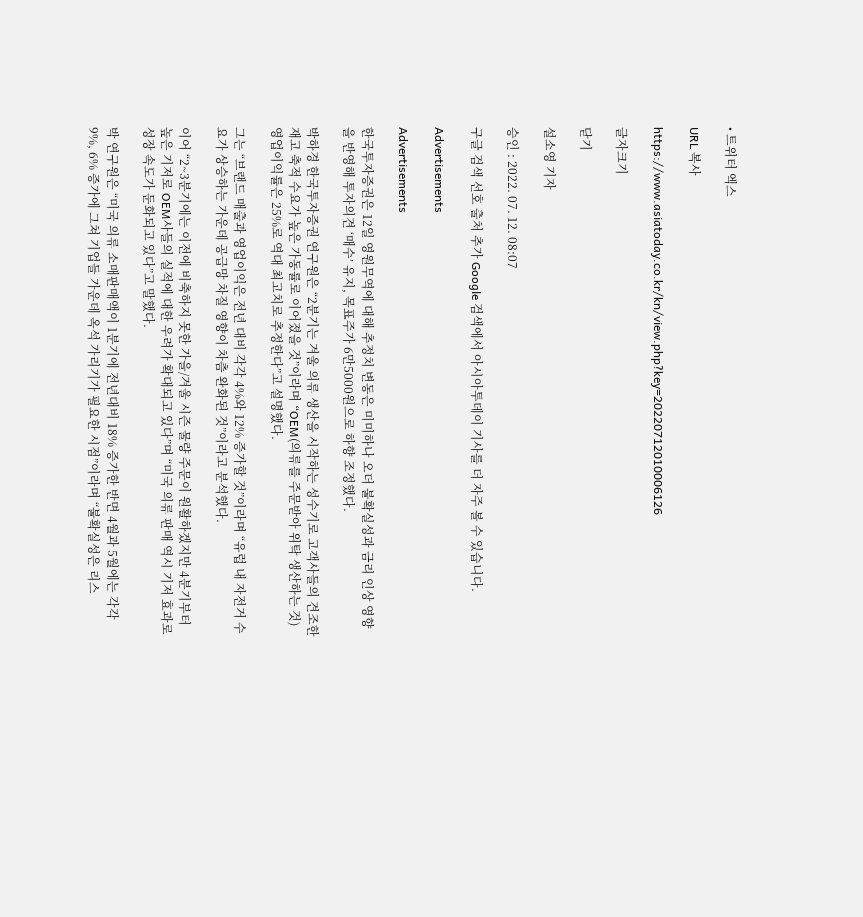• 트위터 엑스

URL 복사

https://www.asiatoday.co.kr/kn/view.php?key=20220712010006126

글자크기

닫기

설소영 기자

승인 : 2022. 07. 12. 08:07

구글 검색 선호 출처 추가 Google 검색에서 아시아투데이 기사를 더 자주 볼 수 있습니다.

Advertisements

Advertisements

한국투자증권은 12일 영원무역에 대해 추정치 변동은 미미하나 오더 불확실성과 금리 인상 영향을 반영해 투자의견 ‘매수’ 유지, 목표주가 6만5000원으로 하향 조정했다.

박하경 한국투자증권 연구원은 “2분기는 겨울 의류 생산을 시작하는 성수기로 고객사들의 견조한 재고 축적 수요가 높은 가동률로 이어졌을 것”이라며 “OEM(의류를 주문받아 위탁 생산하는 것) 영업이익률은 25%로 역대 최고치로 추정한다”고 설명했다.

그는 “브랜드 매출과 영업이익은 전년 대비 각각 4%와 12% 증가할 것”이라며 “유럽 내 자전거 수요가 상승하는 가운데 공급망 차질 영향이 차츰 완화된 것”이라고 분석했다.

이어 “2~3분기에는 이전에 비축하지 못한 가을/겨울 시즌 물량 주문이 원활하겠지만 4분기부터 높은 기저로 OEM사들의 실적에 대한 우려가 확대되고 있다”며 “미국 의류 판매 역시 기저 효과로 성장 속도가 둔화되고 있다”고 말했다.

박 연구원은 “미국 의류 소매판매액이 1분기에 전년대비 18% 증가한 반면 4월과 5월에는 각각 9%, 6% 증가에 그쳐 기업들 가운데 옥석 가리기가 필요한 시점”이라며 “불확실성은 리스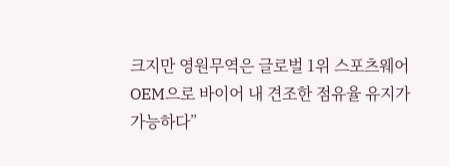크지만 영원무역은 글로벌 1위 스포츠웨어 OEM으로 바이어 내 견조한 점유율 유지가 가능하다”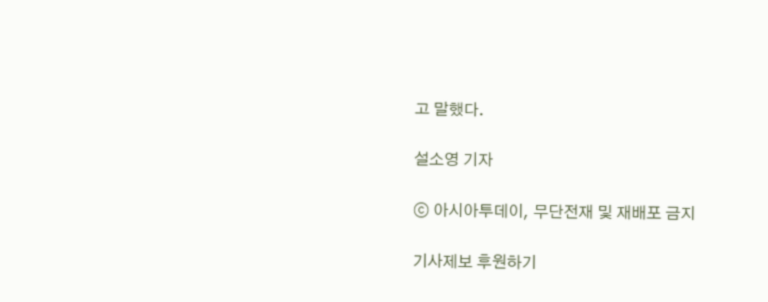고 말했다.

설소영 기자

ⓒ 아시아투데이, 무단전재 및 재배포 금지

기사제보 후원하기